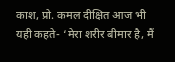काश, प्रो. कमल दीक्षित आज भी यही कहते- ‘मेरा शरीर बीमार है, मैं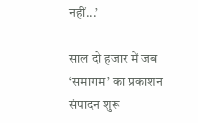नहीं...’

साल दो हजार में जब ‘समागम’ का प्रकाशन संपादन शुरू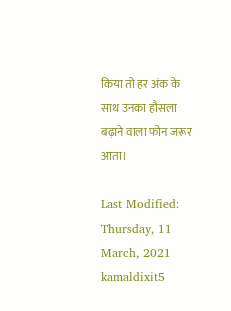किया तो हर अंक के साथ उनका हौसला बढ़ाने वाला फोन जरूर आता।

Last Modified:
Thursday, 11 March, 2021
kamaldixit5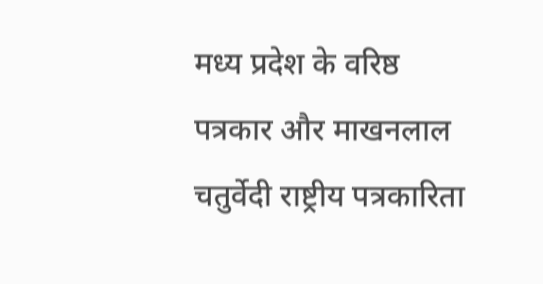मध्य प्रदेश के वरिष्ठ पत्रकार और माखनलाल चतुर्वेदी राष्ट्रीय पत्रकारिता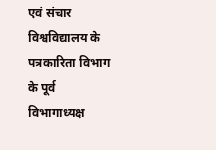एवं संचार विश्वविद्यालय के पत्रकारिता विभाग के पूर्व विभागाध्यक्ष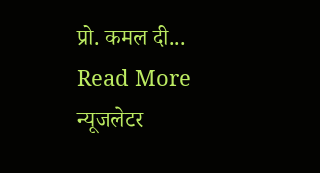प्रो. कमल दी...
Read More
न्यूजलेटर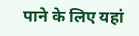पाने के लिए यहां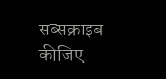सब्सक्राइब कीजिए